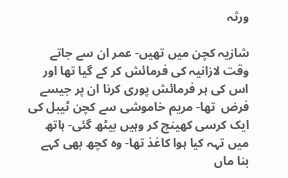ورثہ

شازیہ کچن میں تھیں- عمر ان سے جاتے وقت لازانیہ کی فرمائش کر کے گیا تھا اور اس کی ہر فرمائش پوری کرنا ان پر جیسے فرض  تھا- مریم خاموشی سے کچن ٹیبل کی ایک کرسی کھینچ کر وہیں بیٹھ گئی- ہاتھ میں تہہ کیا ہوا کاغذ تھا- وہ کچھ بھی کہے بنا ماں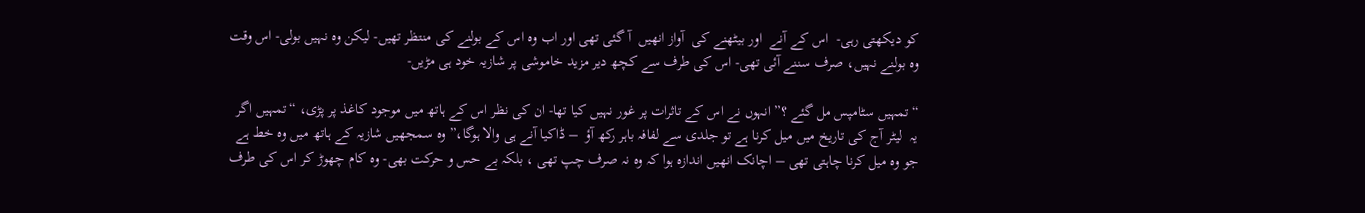کو دیکھتی رہی-  اس کے آنے  اور بیٹھنے کی  آواز انھیں  آ گئی تھی اور اب وہ اس کے بولنے کی منتظر تھیں- لیکن وہ نہیں بولی- اس وقت وہ بولنے نہیں، صرف سننے آئی تھی- اس کی طرف سے کچھ دیر مزید خاموشی پر شازیہ خود ہی مڑیں-

“تمہیں سٹامپس مل گئے ؟” انہوں نے اس کے تاثرات پر غور نہیں کیا تھا- ان کی نظر اس کے ہاتھ میں موجود کاغذ پر پڑی، “تمہیں اگر یہ  لیٹر آج کی تاریخ میں میل کرنا ہے تو جلدی سے لفافہ باہر رکھ آؤ  – ڈاکیا آنے ہی والا ہوگا،” وہ سمجھیں شازیہ کے ہاتھ میں وہ خط ہے جو وہ میل کرنا چاہتی تھی – اچانک انھیں اندازہ ہوا کہ وہ نہ صرف چپ تھی ، بلکہ بے حس و حرکت بھی- وہ کام چھوڑ کر اس کی طرف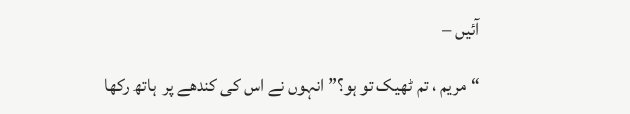آئیں –

“مریم ، تم ٹھیک تو ہو؟” انہوں نے اس کی کندھے پر  ہاتھ رکھا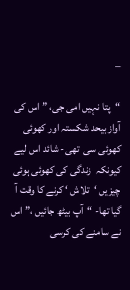–

“پتا نہیں امی جی، ” اس کی آواز بیحد شکستہ اور کھوئی کھوئی سی  تھی- شائد اس لیے کیونکہ  زندگی کی کھوئی ہوئی چیزیں ‘تلاش ‘ کرنے کا وقت آ گیا تھا- “آپ بیٹھ جائیں ،” اس نے سامنے کی کرسی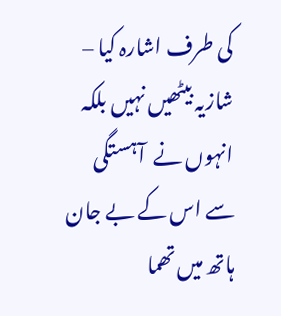کی طرف اشارہ کیا – شازیہ بیٹھیں نہیں بلکہ انہوں نے  آہستگی سے اس کے بے جان ہاتھ میں تھما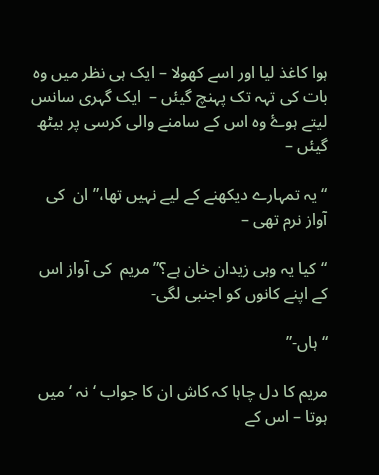ہوا کاغذ لیا اور اسے کھولا – ایک ہی نظر میں وہ بات کی تہہ تک پہنچ گیئں –  ایک گہری سانس لیتے ہوۓ وہ اس کے سامنے والی کرسی پر بیٹھ گیئں –

“یہ تمہارے دیکھنے کے لیے نہیں تھا،” ان  کی آواز نرم تھی –

“کیا یہ وہی زیدان خان ہے؟” مریم  کی آواز اس کے اپنے کانوں کو اجنبی لگی-

“ہاں-”

مریم کا دل چاہا کہ کاش ان کا جواب ‘نہ ‘ میں ہوتا – اس کے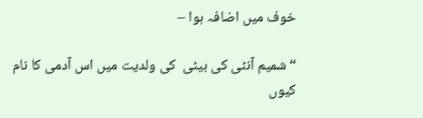خوف میں اضافہ ہوا –

“شمیم آنٹی کی بیٹی  کی ولدیت میں اس آدمی کا نام کیوں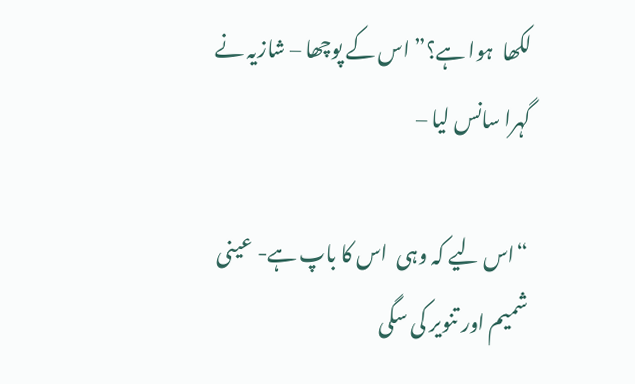لکھا  ہوا ہے؟” اس کے پوچھا – شازیہ نے گہرا سانس لیا –

“اس لیے کہ وہی  اس کا باپ ہے- عینی شمیم اور تنویر کی سگی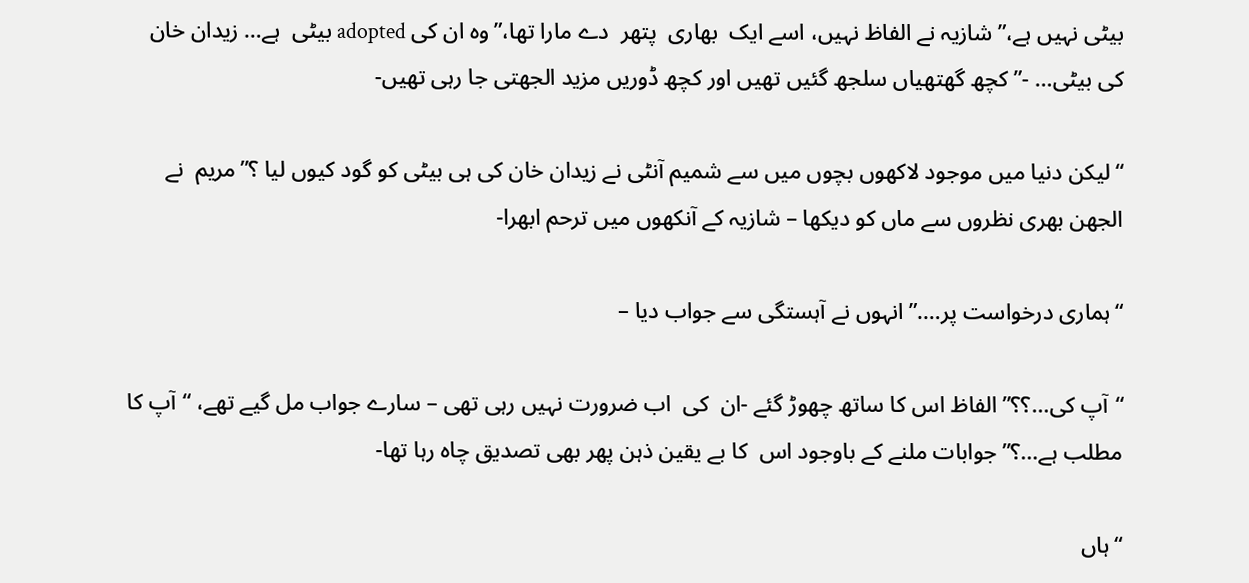بیٹی نہیں ہے،” شازیہ نے الفاظ نہیں، اسے ایک  بھاری  پتھر  دے مارا تھا،”وہ ان کی adopted بیٹی  ہے… زیدان خان کی بیٹی… -” کچھ گھتھیاں سلجھ گئیں تھیں اور کچھ ڈوریں مزید الجھتی جا رہی تھیں-

“لیکن دنیا میں موجود لاکھوں بچوں میں سے شمیم آنٹی نے زیدان خان کی ہی بیٹی کو گود کیوں لیا ؟”مریم  نے الجھن بھری نظروں سے ماں کو دیکھا – شازیہ کے آنکھوں میں ترحم ابھرا-

“ہماری درخواست پر….” انہوں نے آہستگی سے جواب دیا –

“آپ کی…؟؟” الفاظ اس کا ساتھ چھوڑ گئے -ان  کی  اب ضرورت نہیں رہی تھی – سارے جواب مل گیے تھے، “آپ کا مطلب ہے…؟” جوابات ملنے کے باوجود اس  کا بے یقین ذہن پھر بھی تصدیق چاہ رہا تھا-

“ہاں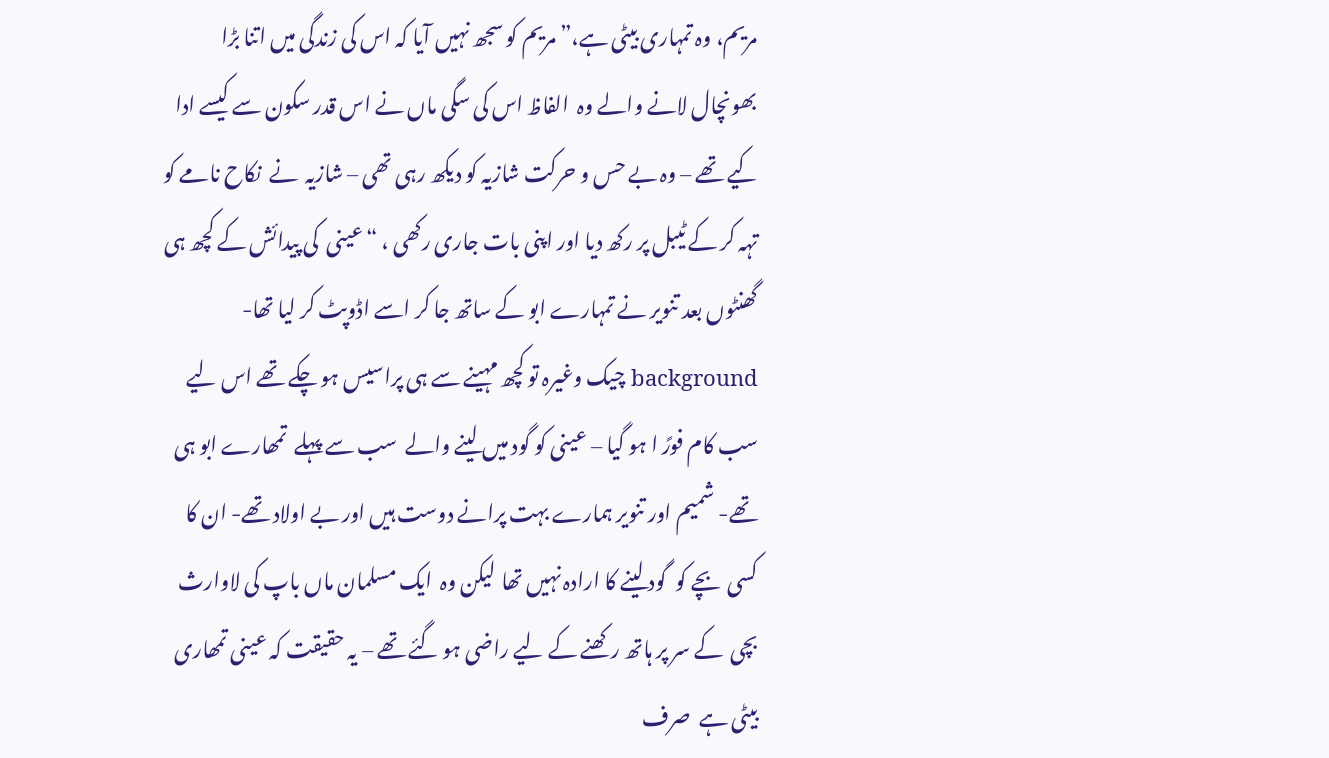مریم، وہ تمہاری بیٹی ہے،” مریم کو سجھ نہیں آیا کہ اس کی زندگی میں اتنا بڑا بھونچال لانے والے وہ  الفاظ اس کی سگی ماں نے اس قدر سکون سے کیسے ادا کیے تھے – وہ بے حس و حرکت شازیہ کو دیکھ رہی تھی – شازیہ  نے  نکاح نامے کو تہہ کر کے ٹیبل پر رکھ دیا اور اپنی بات جاری رکھی ، “عینی  کی پیدائش کے کچھ ہی گھنٹوں بعد تنویر نے تمہارے ابو کے ساتھ جا کر اسے اڈوپٹ کر لیا تھا- background چیک وغیرہ تو کچھ مہینے سے ہی پراسیس ہو چکے تھے اس لیے سب کام فورً ا ہو گیا – عینی کو گود میں لینے والے  سب سے پہلے  تمھارے ابو ہی تھے- شمیم اور تنویر ہمارے بہت پرانے دوست ہیں اور بے اولاد تھے- ان کا کسی  بچے کو  گود لینے کا ارادہ نہیں تھا  لیکن وہ  ایک مسلمان ماں باپ کی لاوارث بچی  کے سر پر ہاتھ رکھنے کے لیے راضی ہو گئے تھے – یہ حقیقت کہ عینی تمھاری بیٹی ہے  صرف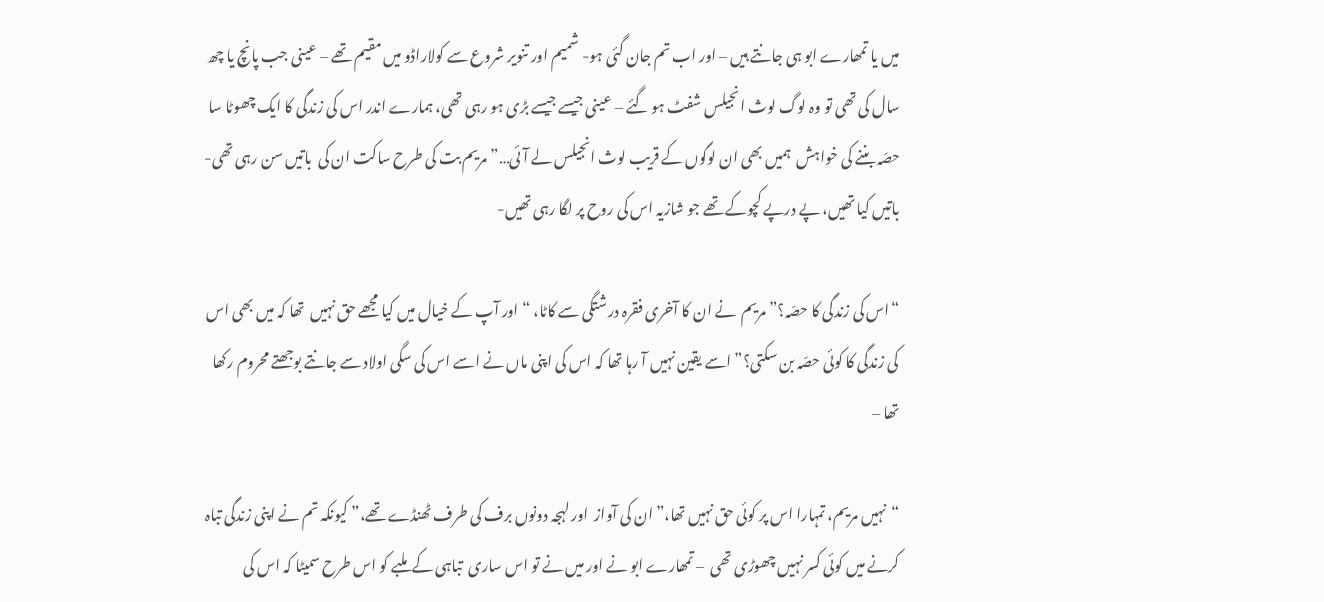میں یا تمھارے ابو ہی جانتے ہیں – اور اب تم جان گئی ہو- شمیم اور تنویر شروع سے کولاراڈو میں مقیم تھے – عینی جب پانچ یا چھ سال کی تھی تو وہ لوگ لوث انجیلس شفٹ ہو گئے – عینی جیسے جیسے بڑی ہو رہی تھی، ہمارے اندر اس کی زندگی کا ایک چھوٹا سا حصّہ بننے کی خواہش  ہمیں بھی ان لوگوں کے قریب لوث انجیلس لے آئی…” مریم بت کی طرح ساکت ان کی  باتیں سن رہی تھی- باتیں کیا تھیں، پے درپے کچوکے تھے جو شازیہ اس کی روح پر لگا رہی تھیں-

“اس کی زندگی کا حصّہ؟” مریم  نے ان کا آخری فقرہ درشتگی سے کاٹا، “اور آپ کے خیال میں کیا مجھے حق نہیں  تھا کہ میں بھی اس کی زندگی کا کوئی حصّہ بن سکتی؟” اسے یقین نہیں آ رہا تھا کہ اس کی اپنی ماں نے اسے اس کی سگی اولاد سے جانتے بوجھتے محروم رکھا تھا –

“نہیں مریم، تمہارا اس پر کوئی حق نہیں تھا،” ان کی آواز  اور لہجہ دونوں برف کی طرف ٹھنڈے تھے،” کیونکہ تم نے اپنی زندگی تباہ کرنے میں کوئی کسر نہیں چھوڑی تھی  – تمھارے ابو نے اور میں نے تو اس ساری  تباہی کے  ملبے کو اس طرح سمیٹا کہ اس کی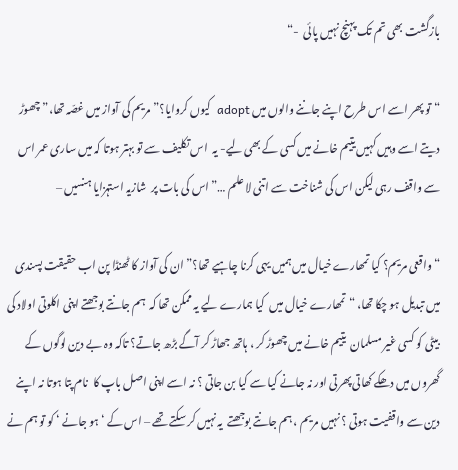بازگشت بھی تم تک پہنچ نہیں پائی  -“

“تو پھر اسے اس طرح اپنے جاننے والوں میں adopt  کیوں کروایا؟” مریم کی آواز میں غصّہ تھا،”چھوڑ دیتے اسے وہیں کہیں یتیم خانے میں کسی کے بھی لیے- یہ  اس تکلیف سے تو بہتر ہوتا کہ میں ساری عمر اس سے واقف رہی لیکن اس کی شناخت سے اتنی لا علم …” اس کی بات پر  شازیہ استہزایا ہنسیں –

“واقعی مریم؟ کیا تمھارے خیال میں ہمیں یہی کرنا چاہیے تھا؟” ان کی آواز کا ٹھنڈا پن اب حقیقت پسندی میں تبدیل ہو چکا تھا، “تمھارے خیال میں  کیا ہمارے لیے یہ ممکن تھا کہ  ہم جانتے بوجھتے اپنی اکلوتی اولاد کی بیٹی کو کسی غیر مسلمان  یتیم خانے میں چھوڑ کر ، ہاتھ جھاڑ کر آگے بڑھ جاتے؟ تاکہ وہ بے دین لوگوں کے گھروں میں دھکے کھاتی پھرتی اور نہ جانے کیا سے کیا بن جاتی ؟ نہ اسے اپنی اصل باپ کا  نام پتا ہوتا نہ اپنے  دین سے واقفیت ہوتی ؟ نہیں مریم ، ہم جانتے بوجھتے  یہ نہیں کر سکتے تھے – اس کے ‘ہو جانے ‘ کو تو ہم نے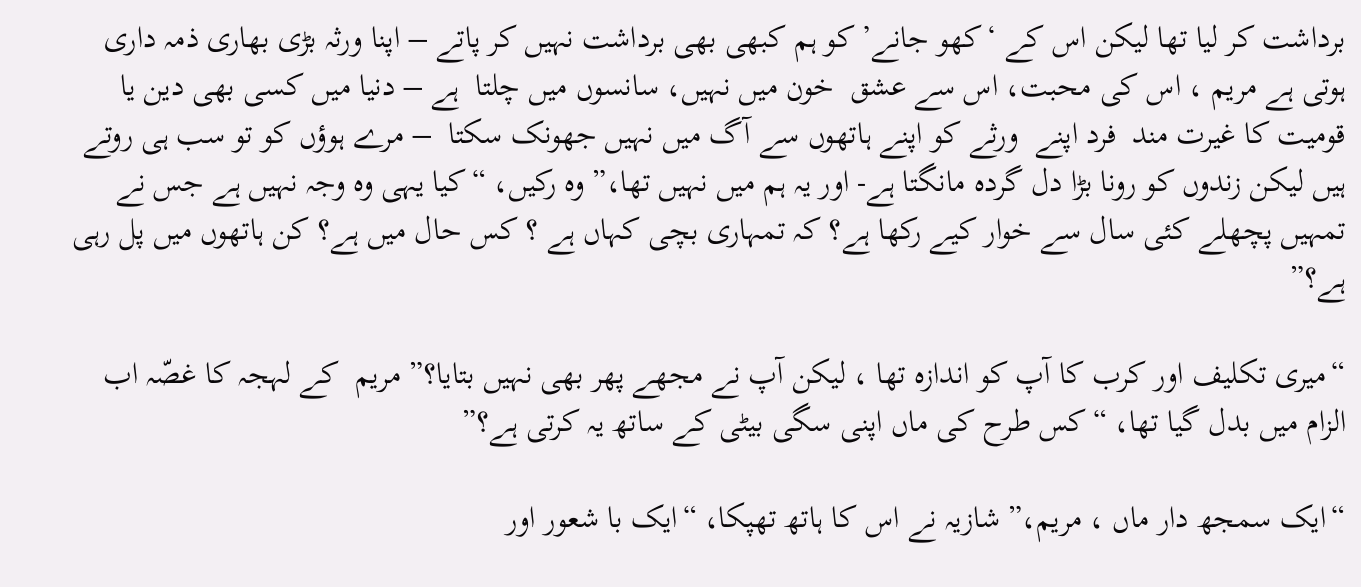برداشت کر لیا تھا لیکن اس کے ‘کھو جانے’ کو ہم کبھی بھی برداشت نہیں کر پاتے – اپنا ورثہ بڑی بھاری ذمہ داری ہوتی ہے مریم ، اس کی محبت، اس سے عشق  خون میں نہیں، سانسوں میں چلتا  ہے – دنیا میں کسی بھی دین یا قومیت کا غیرت مند  فرد اپنے  ورثے کو اپنے ہاتھوں سے آگ میں نہیں جھونک سکتا  – مرے ہوؤں کو تو سب ہی روتے ہیں لیکن زندوں کو رونا بڑا دل گردہ مانگتا ہے- اور یہ ہم میں نہیں تھا،” وہ رکیں، “کیا یہی وہ وجہ نہیں ہے جس نے تمہیں پچھلے کئی سال سے خوار کیے رکھا ہے؟ کہ تمہاری بچی کہاں ہے ؟ کس حال میں ہے؟ کن ہاتھوں میں پل رہی ہے؟”

“میری تکلیف اور کرب کا آپ کو اندازہ تھا ، لیکن آپ نے مجھے پھر بھی نہیں بتایا؟” مریم  کے لہجہ کا غصّہ اب الزام میں بدل گیا تھا، “کس طرح کی ماں اپنی سگی بیٹی کے ساتھ یہ کرتی ہے؟”

“ایک سمجھ دار ماں ، مریم،” شازیہ نے اس کا ہاتھ تھپکا، “ایک با شعور اور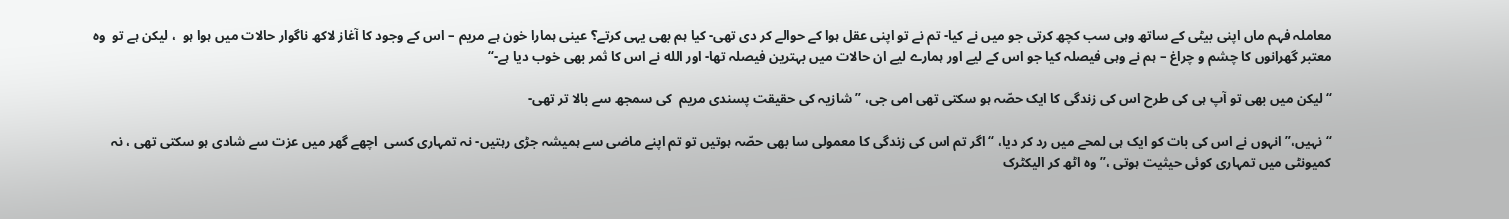معاملہ فہم ماں اپنی بیٹی کے ساتھ وہی سب کچھ کرتی جو میں نے کیا- تم نے تو اپنی عقل ہوا کے حوالے کر دی تھی- کیا ہم بھی یہی کرتے؟ عینی ہمارا خون ہے مریم – اس کے وجود کا آغاز لاکھ ناگوار حالات میں ہوا ہو  ، لیکن ہے تو  وہ معتبر گھرانوں کا چشم و چراغ – ہم نے وہی فیصلہ کیا جو اس کے لیے اور ہمارے لیے ان حالات میں بہترین فیصلہ تھا- اور الله نے اس کا ثمر بھی خوب دیا ہے-“

“لیکن میں بھی تو آپ ہی کی طرح اس کی زندگی کا ایک حصّہ ہو سکتی تھی امی جی، ” شازیہ کی حقیقت پسندی مریم  کی سمجھ سے بالا تر تھی-

“نہیں،” انہوں نے اس کی بات کو ایک ہی لمحے میں رد کر دیا، “اگر تم اس کی زندگی کا معمولی سا بھی حصّہ ہوتیں تو تم اپنے ماضی سے ہمیشہ جڑی رہتیں- نہ تمہاری کسی  اچھے گھر میں عزت سے شادی ہو سکتی تھی ، نہ کمیونٹی میں تمہاری کوئی حیثیت ہوتی ،” وہ اٹھ کر الیکٹرک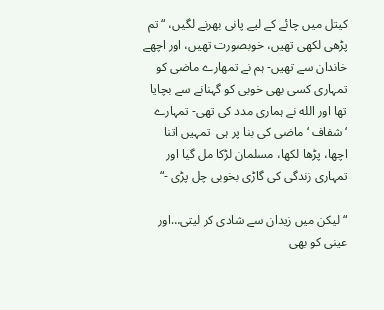کیتل میں چائے کے لیے پانی بھرنے لگیں، “تم پڑھی لکھی تھیں، خوبصورت تھیں، اور اچھے خاندان سے تھیں- ہم نے تمھارے ماضی کو تمہاری کسی بھی خوبی کو گہنانے سے بچایا تھا اور الله نے ہماری مدد کی تھی- تمہارے ‘شفاف ‘ ماضی کی بنا پر ہی  تمہیں اتنا اچھا، پڑھا لکھا، مسلمان لڑکا مل گیا اور تمہاری زندگی کی گاڑی بخوبی چل پڑی -“

“لیکن میں زیدان سے شادی کر لیتی…اور عینی کو بھی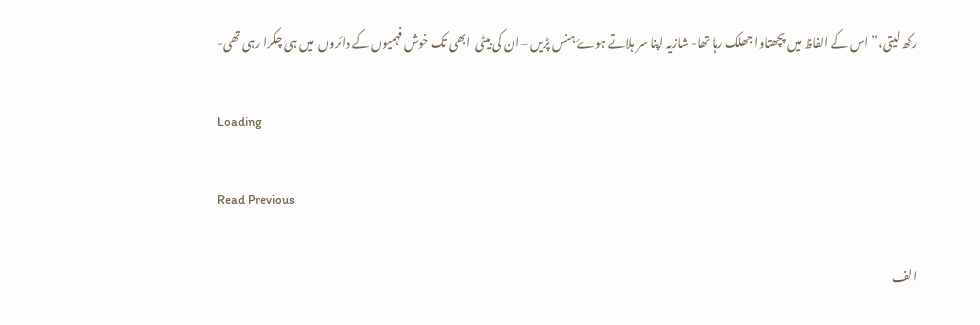رکھ لیتی،” اس کے الفاظ میں پچھتاوا جھلک رہا تھا- شازیہ اپنا سر ہلاتے ہوۓ ہنس پڑیں – ان کی بیٹی  ابھی تک خوش فہمیوں کے دائروں  میں ہی چکرا رہی تھی-

Loading

Read Previous

الف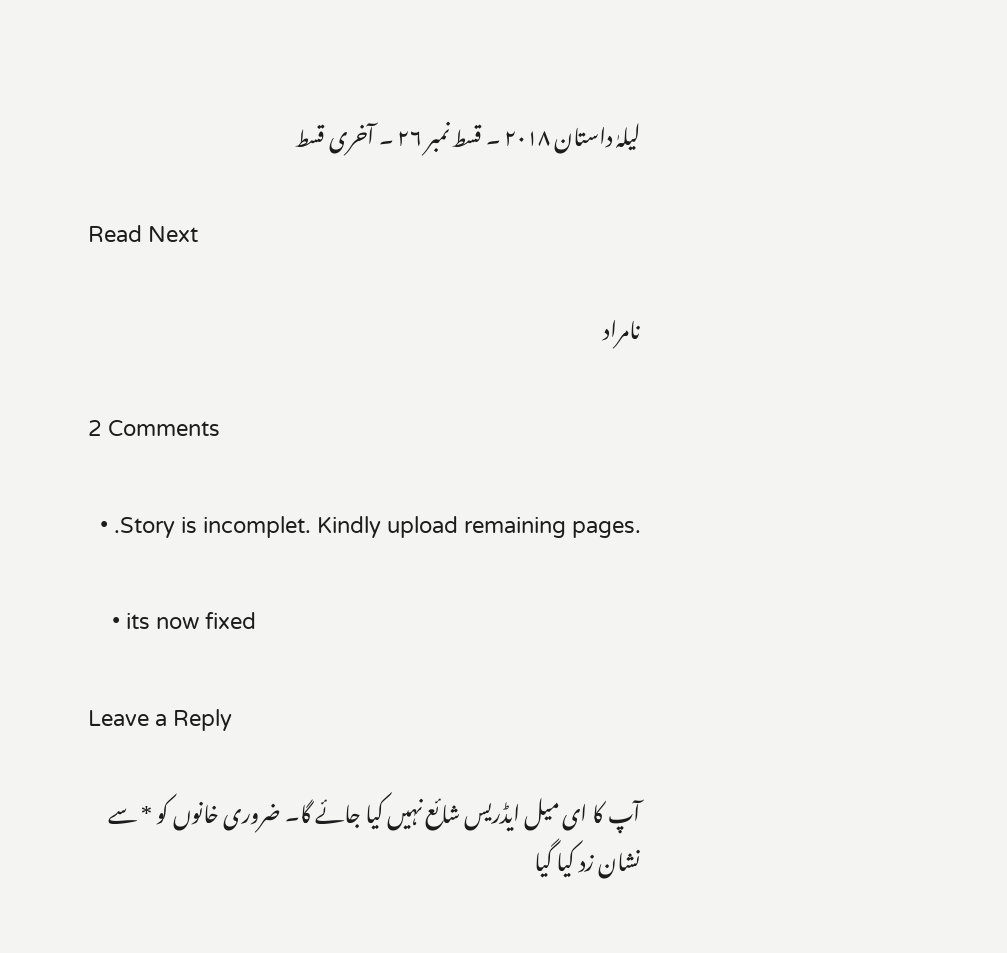لیلہٰ داستان ۲۰۱۸ ۔ قسط نمبر ۲۶ ۔ آخری قسط

Read Next

نامراد

2 Comments

  • .Story is incomplet. Kindly upload remaining pages.

    • its now fixed

Leave a Reply

آپ کا ای میل ایڈریس شائع نہیں کیا جائے گا۔ ضروری خانوں کو * سے نشان زد کیا گیا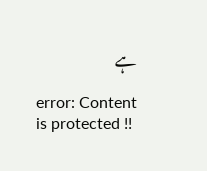ہے

error: Content is protected !!